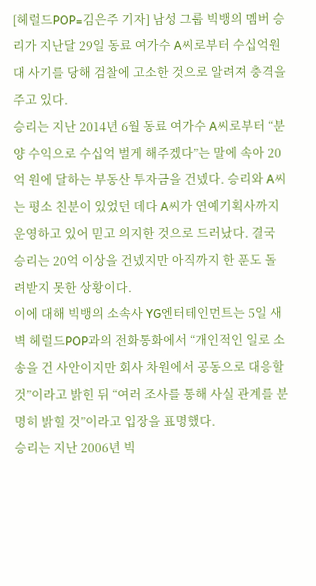[헤럴드POP=김은주 기자] 남성 그룹 빅뱅의 멤버 승리가 지난달 29일 동료 여가수 A씨로부터 수십억원대 사기를 당해 검찰에 고소한 것으로 알려져 충격을 주고 있다.
승리는 지난 2014년 6월 동료 여가수 A씨로부터 “분양 수익으로 수십억 벌게 해주겠다”는 말에 속아 20억 원에 달하는 부동산 투자금을 건넸다. 승리와 A씨는 평소 친분이 있었던 데다 A씨가 연예기획사까지 운영하고 있어 믿고 의지한 것으로 드러났다. 결국 승리는 20억 이상을 건넸지만 아직까지 한 푼도 돌려받지 못한 상황이다.
이에 대해 빅뱅의 소속사 YG엔터테인먼트는 5일 새벽 헤럴드POP과의 전화통화에서 “개인적인 일로 소송을 건 사안이지만 회사 차원에서 공동으로 대응할 것”이라고 밝힌 뒤 “여러 조사를 통해 사실 관계를 분명히 밝힐 것”이라고 입장을 표명했다.
승리는 지난 2006년 빅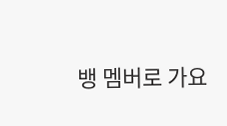뱅 멤버로 가요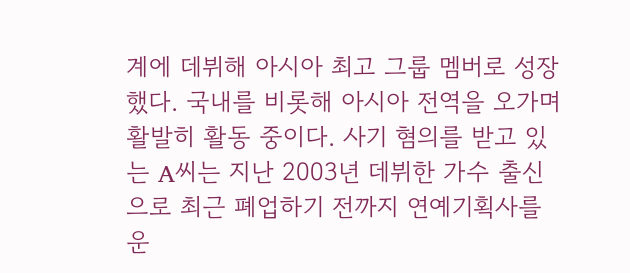계에 데뷔해 아시아 최고 그룹 멤버로 성장했다. 국내를 비롯해 아시아 전역을 오가며 활발히 활동 중이다. 사기 혐의를 받고 있는 A씨는 지난 2003년 데뷔한 가수 출신으로 최근 폐업하기 전까지 연예기획사를 운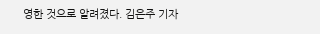영한 것으로 알려졌다. 김은주 기자